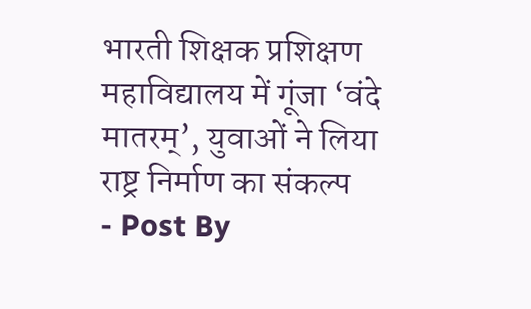भारती शिक्षक प्रशिक्षण महाविद्यालय में गूंजा ‘वंदे मातरम्’, युवाओं ने लिया राष्ट्र निर्माण का संकल्प
- Post By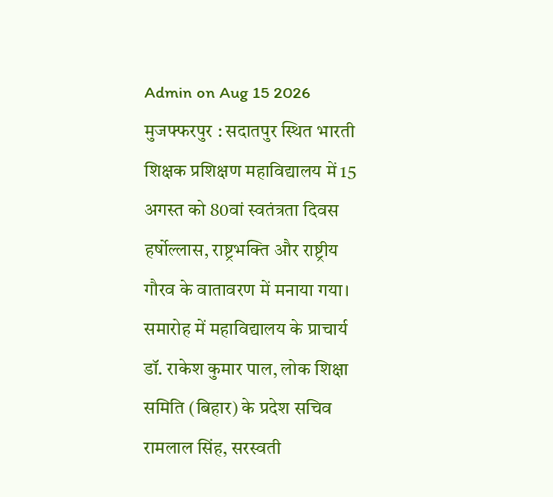Admin on Aug 15 2026
मुजफ्फरपुर : सदातपुर स्थित भारती शिक्षक प्रशिक्षण महाविद्यालय में 15 अगस्त को 80वां स्वतंत्रता दिवस हर्षोल्लास, राष्ट्रभक्ति और राष्ट्रीय गौरव के वातावरण में मनाया गया। समारोह में महाविद्यालय के प्राचार्य डॉ. राकेश कुमार पाल, लोक शिक्षा समिति (बिहार) के प्रदेश सचिव रामलाल सिंह, सरस्वती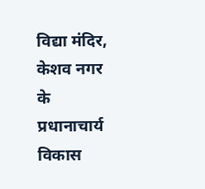विद्या मंदिर, केशव नगर के प्रधानाचार्य विकास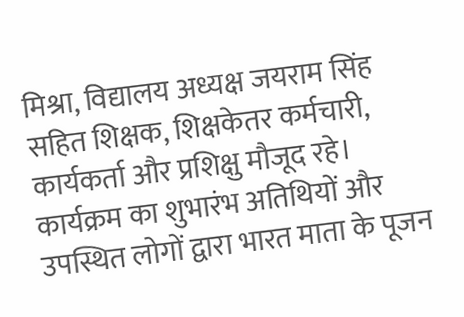मिश्रा, विद्यालय अध्यक्ष जयराम सिंह सहित शिक्षक, शिक्षकेतर कर्मचारी, कार्यकर्ता और प्रशिक्षु मौजूद रहे।
कार्यक्रम का शुभारंभ अतिथियों और उपस्थित लोगों द्वारा भारत माता के पूजन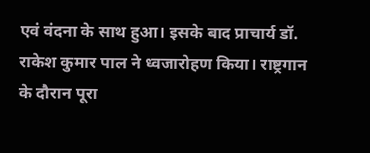एवं वंदना के साथ हुआ। इसके बाद प्राचार्य डॉ. राकेश कुमार पाल ने ध्वजारोहण किया। राष्ट्रगान के दौरान पूरा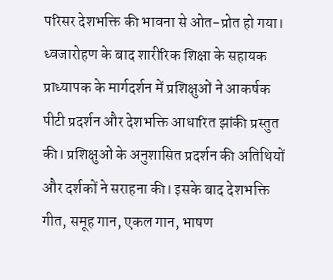परिसर देशभक्ति की भावना से ओत-प्रोत हो गया। ध्वजारोहण के बाद शारीरिक शिक्षा के सहायक प्राध्यापक के मार्गदर्शन में प्रशिक्षुओं ने आकर्षक पीटी प्रदर्शन और देशभक्ति आधारित झांकी प्रस्तुत की। प्रशिक्षुओं के अनुशासित प्रदर्शन की अतिथियों और दर्शकों ने सराहना की। इसके बाद देशभक्ति गीत, समूह गान, एकल गान, भाषण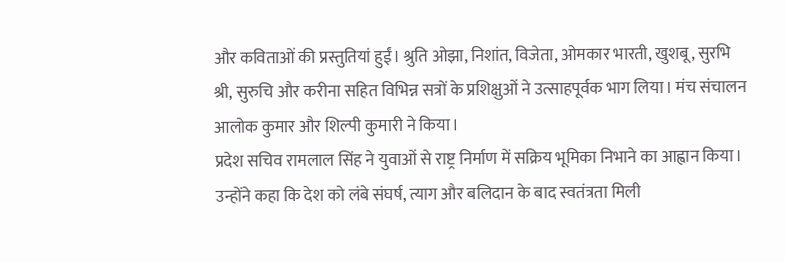और कविताओं की प्रस्तुतियां हुईं। श्रुति ओझा, निशांत, विजेता, ओमकार भारती, खुशबू, सुरभि श्री, सुरुचि और करीना सहित विभिन्न सत्रों के प्रशिक्षुओं ने उत्साहपूर्वक भाग लिया। मंच संचालन आलोक कुमार और शिल्पी कुमारी ने किया।
प्रदेश सचिव रामलाल सिंह ने युवाओं से राष्ट्र निर्माण में सक्रिय भूमिका निभाने का आह्वान किया। उन्होंने कहा कि देश को लंबे संघर्ष, त्याग और बलिदान के बाद स्वतंत्रता मिली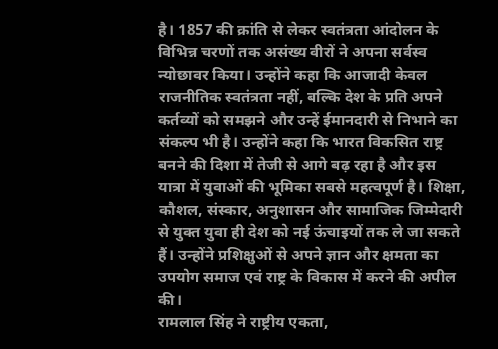है। 1857 की क्रांति से लेकर स्वतंत्रता आंदोलन के विभिन्न चरणों तक असंख्य वीरों ने अपना सर्वस्व न्योछावर किया। उन्होंने कहा कि आजादी केवल राजनीतिक स्वतंत्रता नहीं, बल्कि देश के प्रति अपने कर्तव्यों को समझने और उन्हें ईमानदारी से निभाने का संकल्प भी है। उन्होंने कहा कि भारत विकसित राष्ट्र बनने की दिशा में तेजी से आगे बढ़ रहा है और इस यात्रा में युवाओं की भूमिका सबसे महत्वपूर्ण है। शिक्षा, कौशल, संस्कार, अनुशासन और सामाजिक जिम्मेदारी से युक्त युवा ही देश को नई ऊंचाइयों तक ले जा सकते हैं। उन्होंने प्रशिक्षुओं से अपने ज्ञान और क्षमता का उपयोग समाज एवं राष्ट्र के विकास में करने की अपील की।
रामलाल सिंह ने राष्ट्रीय एकता,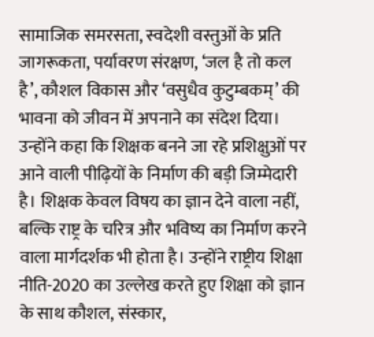सामाजिक समरसता, स्वदेशी वस्तुओं के प्रति जागरूकता, पर्यावरण संरक्षण, ‘जल है तो कल है’, कौशल विकास और ‘वसुधैव कुटुम्बकम्’ की भावना को जीवन में अपनाने का संदेश दिया। उन्होंने कहा कि शिक्षक बनने जा रहे प्रशिक्षुओं पर आने वाली पीढ़ियों के निर्माण की बड़ी जिम्मेदारी है। शिक्षक केवल विषय का ज्ञान देने वाला नहीं, बल्कि राष्ट्र के चरित्र और भविष्य का निर्माण करने वाला मार्गदर्शक भी होता है। उन्होंने राष्ट्रीय शिक्षा नीति-2020 का उल्लेख करते हुए शिक्षा को ज्ञान के साथ कौशल, संस्कार,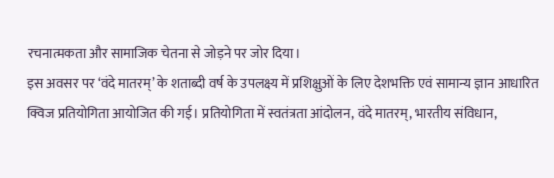रचनात्मकता और सामाजिक चेतना से जोड़ने पर जोर दिया।
इस अवसर पर ‘वंदे मातरम्’ के शताब्दी वर्ष के उपलक्ष्य में प्रशिक्षुओं के लिए देशभक्ति एवं सामान्य ज्ञान आधारित क्विज प्रतियोगिता आयोजित की गई। प्रतियोगिता में स्वतंत्रता आंदोलन, वंदे मातरम्, भारतीय संविधान,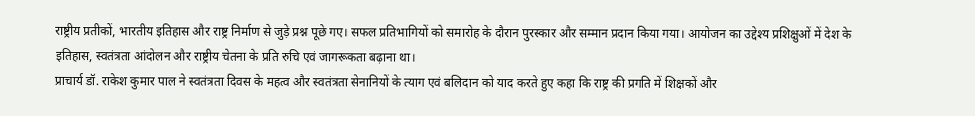राष्ट्रीय प्रतीकों, भारतीय इतिहास और राष्ट्र निर्माण से जुड़े प्रश्न पूछे गए। सफल प्रतिभागियों को समारोह के दौरान पुरस्कार और सम्मान प्रदान किया गया। आयोजन का उद्देश्य प्रशिक्षुओं में देश के इतिहास, स्वतंत्रता आंदोलन और राष्ट्रीय चेतना के प्रति रुचि एवं जागरूकता बढ़ाना था।
प्राचार्य डॉ. राकेश कुमार पाल ने स्वतंत्रता दिवस के महत्व और स्वतंत्रता सेनानियों के त्याग एवं बलिदान को याद करते हुए कहा कि राष्ट्र की प्रगति में शिक्षकों और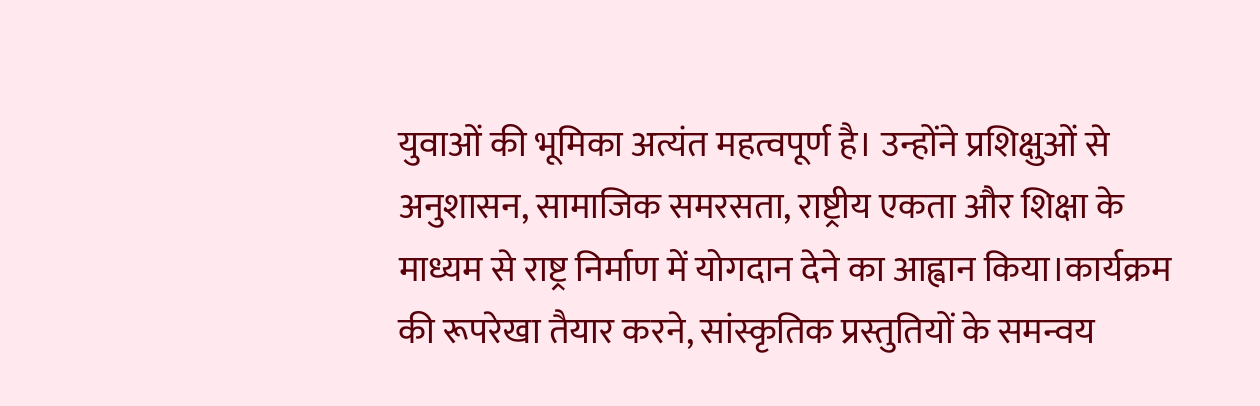युवाओं की भूमिका अत्यंत महत्वपूर्ण है। उन्होंने प्रशिक्षुओं से अनुशासन, सामाजिक समरसता, राष्ट्रीय एकता और शिक्षा के माध्यम से राष्ट्र निर्माण में योगदान देने का आह्वान किया।कार्यक्रम की रूपरेखा तैयार करने, सांस्कृतिक प्रस्तुतियों के समन्वय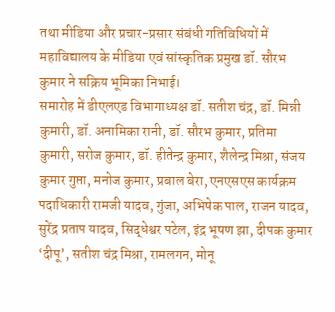तथा मीडिया और प्रचार-प्रसार संबंधी गतिविधियों में महाविद्यालय के मीडिया एवं सांस्कृतिक प्रमुख डॉ. सौरभ कुमार ने सक्रिय भूमिका निभाई।
समारोह में डीएलएड विभागाध्यक्ष डॉ. सतीश चंद्र, डॉ. मिन्नी कुमारी, डॉ. अनामिका रानी, डॉ. सौरभ कुमार, प्रतिमा कुमारी, सरोज कुमार, डॉ. हीतेन्द्र कुमार, शैलेन्द्र मिश्रा, संजय कुमार गुप्ता, मनोज कुमार, प्रबाल बेरा, एनएसएस कार्यक्रम पदाधिकारी रामजी यादव, गुंजा, अभिषेक पाल, राजन यादव, सुरेंद्र प्रताप यादव, सिद्धेश्वर पटेल, इंद्र भूषण झा, दीपक कुमार ‘दीपू’, सतीश चंद्र मिश्रा, रामलगन, मोनू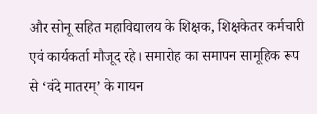और सोनू सहित महाविद्यालय के शिक्षक, शिक्षकेतर कर्मचारी एवं कार्यकर्ता मौजूद रहे। समारोह का समापन सामूहिक रूप से ‘वंदे मातरम्’ के गायन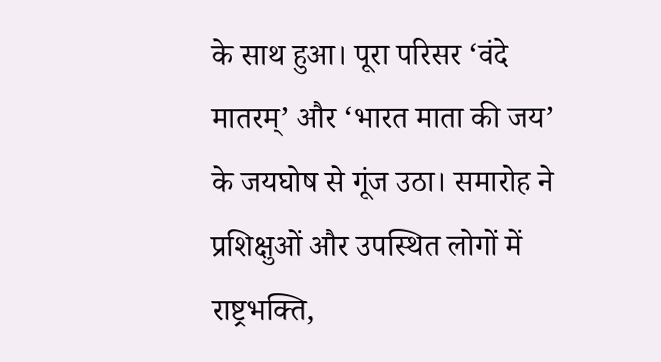के साथ हुआ। पूरा परिसर ‘वंदे मातरम्’ और ‘भारत माता की जय’ के जयघोष से गूंज उठा। समारोह ने प्रशिक्षुओं और उपस्थित लोगों में राष्ट्रभक्ति,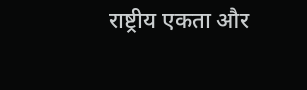राष्ट्रीय एकता और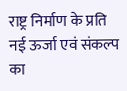राष्ट्र निर्माण के प्रति नई ऊर्जा एवं संकल्प का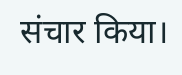संचार किया।